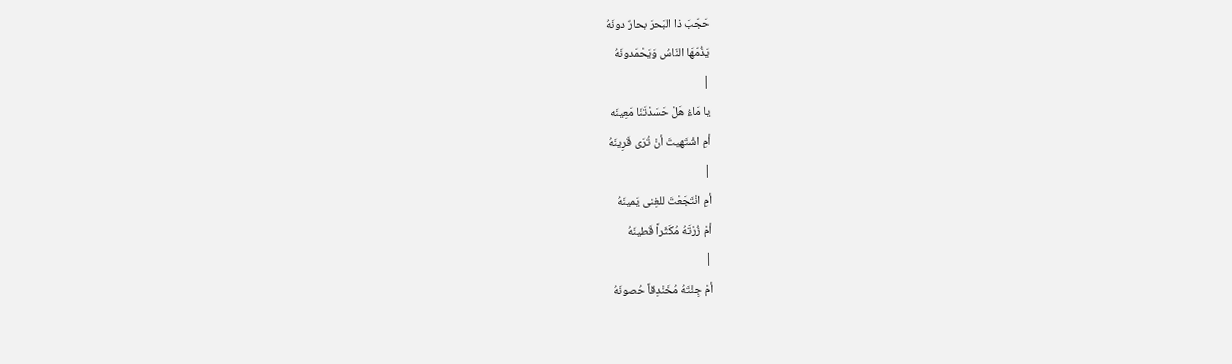حَجّبَ ذا البَحرَ بحارٌ دونَهُ
يَذُمّهَا النّاسُ وَيَحْمَدونَهُ
|
يا مَاءُ هَلْ حَسَدْتَنَا مَعِينَه
أمِ اشْتَهيتَ أنْ تُرَى قَرِينَهُ
|
أمِ انْتَجَعْتَ للغِنى يَمينَهُ
أمْ زُرْتَهُ مُكَثّراً قَطينَهُ
|
أمْ جِئْتَهُ مُخَنْدِقاً حُصونَهُ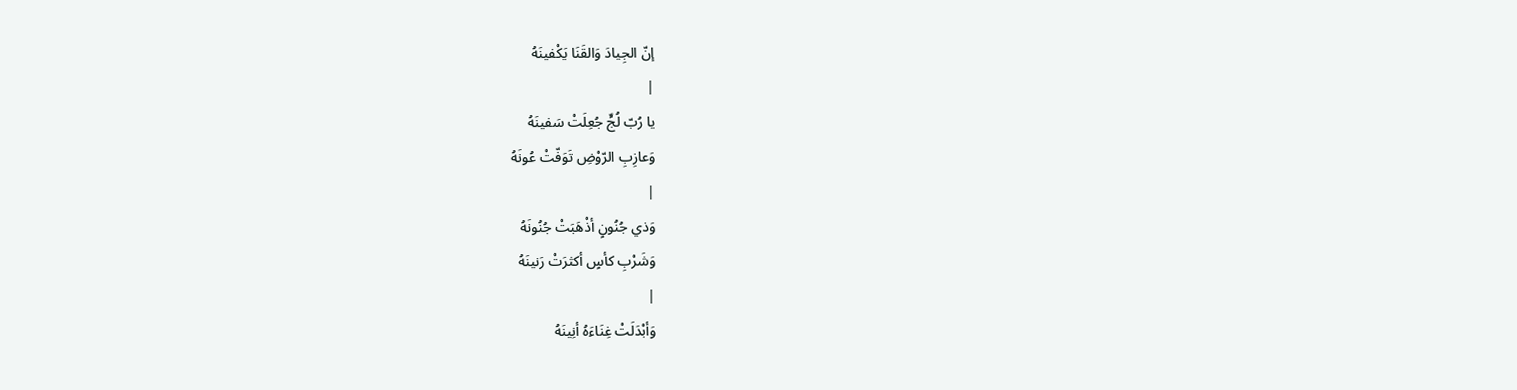إنّ الجِيادَ وَالقَنَا يَكْفينَهُ
|
يا رُبّ لُجٍّ جُعِلَتْ سَفينَهُ
وَعازِبِ الرّوْضِ تَوَفّتْ عُونَهُ
|
وَذي جُنُونٍ أذْهَبَتْ جُنُونَهُ
وَشَرْبِ كأسٍ أكثرَتْ رَنينَهُ
|
وَأبْدَلَتْ غِنَاءَهُ أنِينَهُ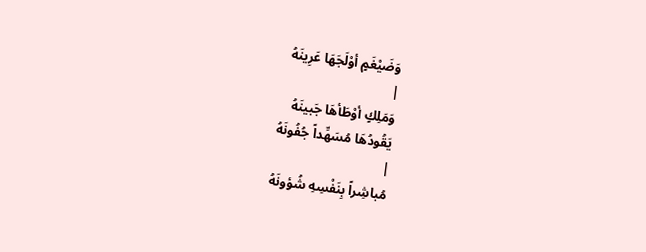وَضَيْغَمٍ أوْلَجَهَا عَرِينَهُ
|
وَمَلِكٍ أوْطَأهَا جَبينَهُ
يَقُودُهَا مُسَهِّداً جُفُونَهُ
|
مُباشِراً بِنَفْسِهِ شُؤونَهُ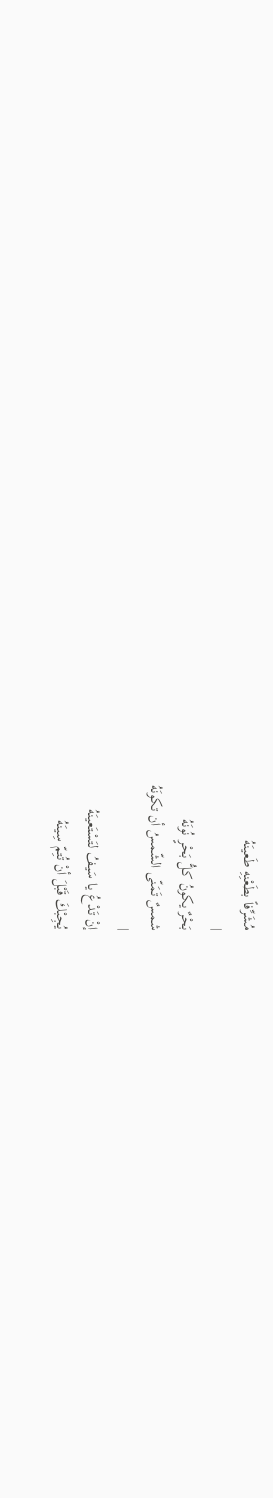مُشَرِّفاً بطَعْنِهِ طَعينَهُ
|
بَحْرٌ يكونُ كلُّ بَحْرٍ نُونَهُ
شمسٌ تَمَنّى الشّمسُ أن تكونَهُ
|
إنْ تَدْعُ يا سَيفُ لتَسْتَعينَهُ
يُجِبْكَ قَبْلَ أنْ تُتِمّ سِينَهُ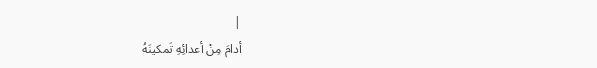|
أدامَ مِنْ أعدائِهِ تَمكينَهُ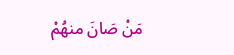مَنْ صَانَ منهُمْ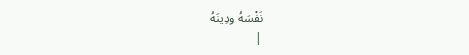نَفْسَهُ ودِينَهُ
|